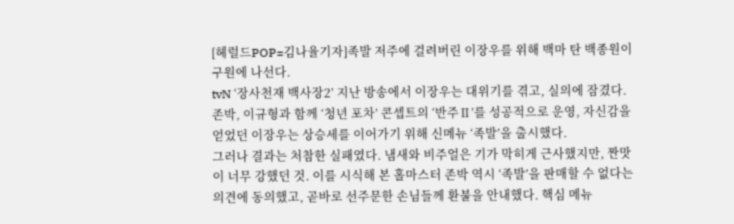[헤럴드POP=김나율기자]족발 저주에 걸려버린 이장우를 위해 백마 탄 백종원이 구원에 나선다.
tvN ‘장사천재 백사장2’ 지난 방송에서 이장우는 대위기를 겪고, 실의에 잠겼다. 존박, 이규형과 함께 ‘청년 포차’ 콘셉트의 ‘반주Ⅱ’를 성공적으로 운영, 자신감을 얻었던 이장우는 상승세를 이어가기 위해 신메뉴 ‘족발’을 출시했다.
그러나 결과는 처참한 실패였다. 냄새와 비주얼은 기가 막히게 근사했지만, 짠맛이 너무 강했던 것. 이를 시식해 본 홀마스터 존박 역시 ‘족발’을 판매할 수 없다는 의견에 동의했고, 곧바로 선주문한 손님들께 환불을 안내했다. 핵심 메뉴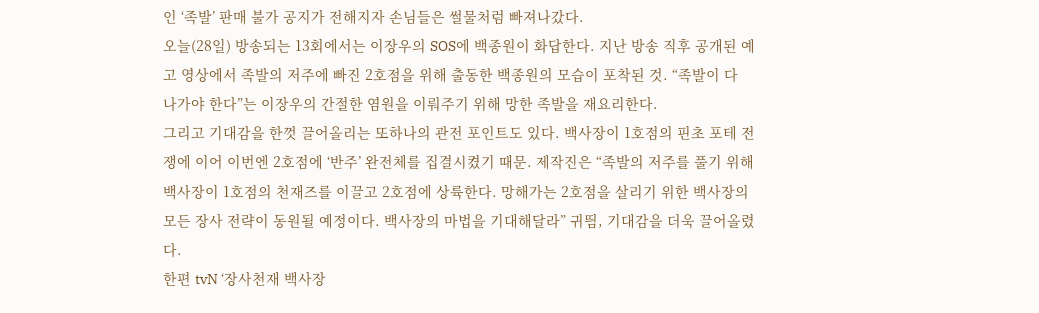인 ‘족발’ 판매 불가 공지가 전해지자 손님들은 썰물처럼 빠져나갔다.
오늘(28일) 방송되는 13회에서는 이장우의 SOS에 백종원이 화답한다. 지난 방송 직후 공개된 예고 영상에서 족발의 저주에 빠진 2호점을 위해 출동한 백종원의 모습이 포착된 것. “족발이 다 나가야 한다”는 이장우의 간절한 염원을 이뤄주기 위해 망한 족발을 재요리한다.
그리고 기대감을 한껏 끌어올리는 또하나의 관전 포인트도 있다. 백사장이 1호점의 핀초 포테 전쟁에 이어 이번엔 2호점에 ‘반주’ 완전체를 집결시켰기 때문. 제작진은 “족발의 저주를 풀기 위해 백사장이 1호점의 천재즈를 이끌고 2호점에 상륙한다. 망해가는 2호점을 살리기 위한 백사장의 모든 장사 전략이 동원될 예정이다. 백사장의 마법을 기대해달라” 귀띔, 기대감을 더욱 끌어올렸다.
한편 tvN ‘장사천재 백사장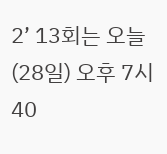2’ 13회는 오늘(28일) 오후 7시 40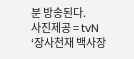분 방송된다.
사진제공 = tvN ‘장사천재 백사장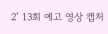2’ 13회 예고 영상 캡처